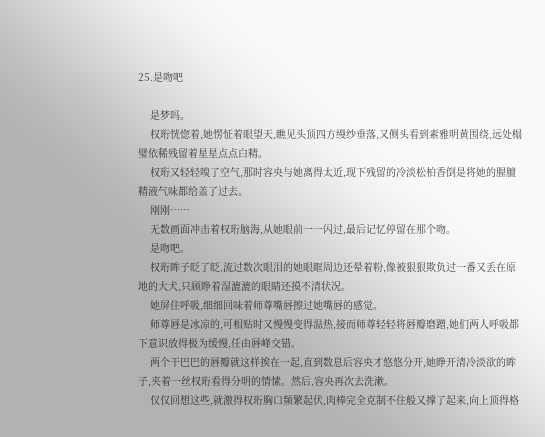25.是吻吧

    是梦吗。
    权珩恍惚着,她愣怔着眼望天,瞧见头顶四方缦纱垂落,又侧头看到素雅明黄围绕,远处榻璧依稀残留着星星点点白精。
    权珩又轻轻嗅了空气,那时容央与她离得太近,现下残留的冷淡松柏香倒是将她的腥膻精液气味都给盖了过去。
    刚刚……
    无数画面冲击着权珩脑海,从她眼前一一闪过,最后记忆停留在那个吻。
    是吻吧。
    权珩眸子眨了眨,流过数次眼泪的她眼眶周边还晕着粉,像被狠狠欺负过一番又丢在原地的大犬,只顾睁着湿漉漉的眼睛还摸不清状况。
    她屏住呼吸,细细回味着师尊嘴唇擦过她嘴唇的感觉。
    师尊唇是冰凉的,可相贴时又慢慢变得温热,接而师尊轻轻将唇瓣磨蹭,她们两人呼吸都下意识放得极为缓慢,任由唇峰交错。
    两个干巴巴的唇瓣就这样挨在一起,直到数息后容央才悠悠分开,她睁开清冷淡欲的眸子,夹着一丝权珩看得分明的情愫。然后,容央再次去洗漱。
    仅仅回想这些,就激得权珩胸口频繁起伏,肉棒完全克制不住般又撑了起来,向上顶得格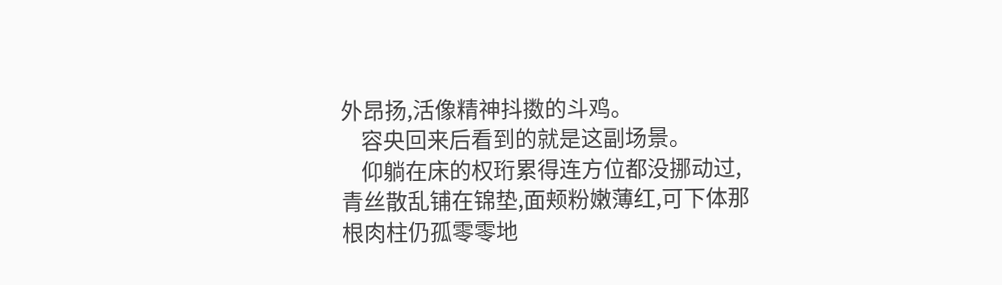外昂扬,活像精神抖擞的斗鸡。
    容央回来后看到的就是这副场景。
    仰躺在床的权珩累得连方位都没挪动过,青丝散乱铺在锦垫,面颊粉嫩薄红,可下体那根肉柱仍孤零零地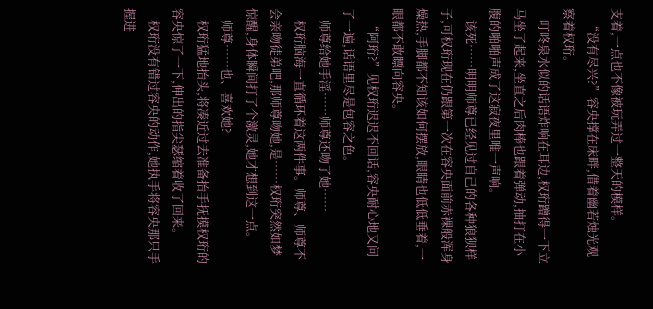支着,一点也不像被玩弄过一整天的模样。
    “没有尽兴?”容央撑在床畔,借着幽若烛光观察着权珩。
    叮咚泉水似的话语炸响在耳边,权珩蹭得一下立马坐了起来,坐直之后肉棒也跟着弹动,抽打在小腹的啪啪声成了这寂夜里唯一声响。
    该死……明明师尊已经见过自己的各种狼狈样子,可权珩现在仍跟第一次在容央面前赤裸般浑身燥热,手脚都不知该如何摆放,眼睛也低低垂着,一眼都不敢瞟向容央。
    “阿珩?”见权珩迟迟不回话,容央耐心地又问了一遍,话语里尽是包容之色。
    师尊给她手淫……师尊还吻了她……
    权珩脑海一直循环着这两件事。师尊、师尊不会亲吻徒弟吧,那师尊吻她,是……权珩突然如梦惊醒,身体瞬间打了个激灵,她才想到这一点。
    师尊……也、喜欢她?
    权珩猛地抬头,将凑近过去准备抬手抚摸权珩的容央惊了一下,伸出的指尖瑟缩着收了回来。
    权珩没有错过容央的动作,她执手将容央那只手握进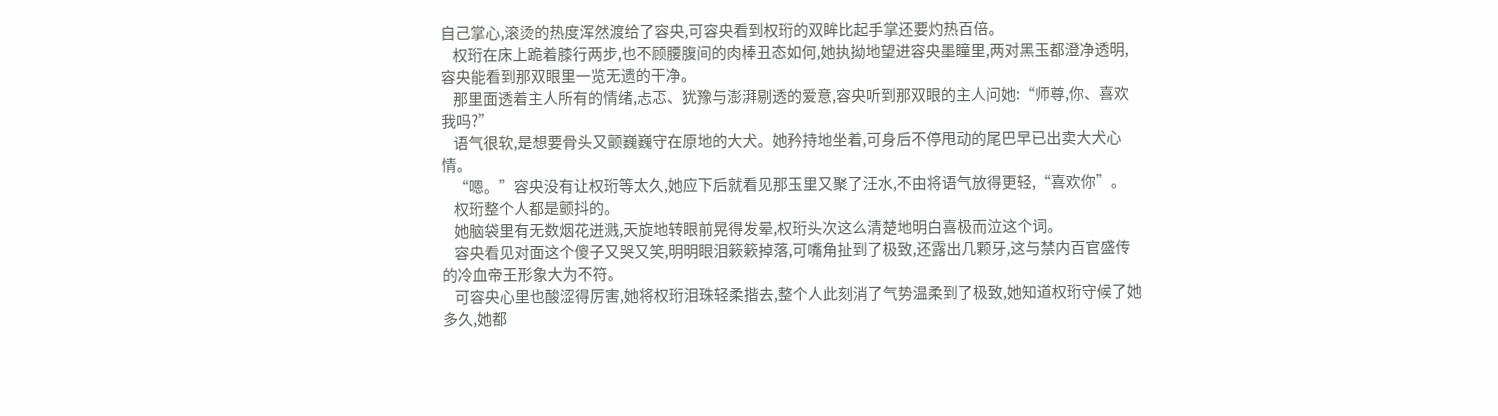自己掌心,滚烫的热度浑然渡给了容央,可容央看到权珩的双眸比起手掌还要灼热百倍。
    权珩在床上跪着膝行两步,也不顾腰腹间的肉棒丑态如何,她执拗地望进容央墨瞳里,两对黑玉都澄净透明,容央能看到那双眼里一览无遗的干净。
    那里面透着主人所有的情绪,忐忑、犹豫与澎湃剔透的爱意,容央听到那双眼的主人问她:“师尊,你、喜欢我吗?”
    语气很软,是想要骨头又颤巍巍守在原地的大犬。她矜持地坐着,可身后不停甩动的尾巴早已出卖大犬心情。
    “嗯。”容央没有让权珩等太久,她应下后就看见那玉里又聚了汪水,不由将语气放得更轻,“喜欢你”。
    权珩整个人都是颤抖的。
    她脑袋里有无数烟花迸溅,天旋地转眼前晃得发晕,权珩头次这么清楚地明白喜极而泣这个词。
    容央看见对面这个傻子又哭又笑,明明眼泪簌簌掉落,可嘴角扯到了极致,还露出几颗牙,这与禁内百官盛传的冷血帝王形象大为不符。
    可容央心里也酸涩得厉害,她将权珩泪珠轻柔揩去,整个人此刻消了气势温柔到了极致,她知道权珩守候了她多久,她都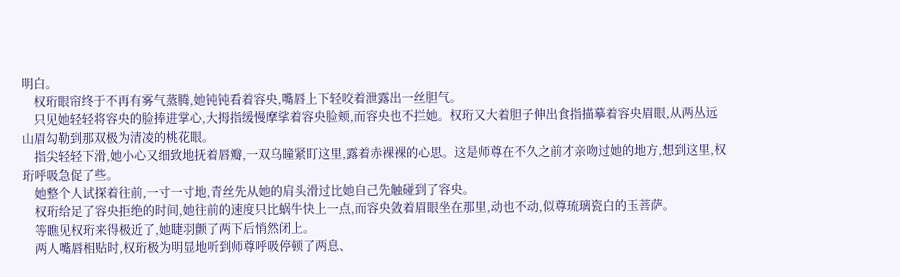明白。
    权珩眼帘终于不再有雾气蒸腾,她钝钝看着容央,嘴唇上下轻咬着泄露出一丝胆气。
    只见她轻轻将容央的脸捧进掌心,大拇指缓慢摩挲着容央脸颊,而容央也不拦她。权珩又大着胆子伸出食指描摹着容央眉眼,从两丛远山眉勾勒到那双极为清凌的桃花眼。
    指尖轻轻下滑,她小心又细致地抚着唇瓣,一双乌瞳紧盯这里,露着赤裸裸的心思。这是师尊在不久之前才亲吻过她的地方,想到这里,权珩呼吸急促了些。
    她整个人试探着往前,一寸一寸地,青丝先从她的肩头滑过比她自己先触碰到了容央。
    权珩给足了容央拒绝的时间,她往前的速度只比蜗牛快上一点,而容央敛着眉眼坐在那里,动也不动,似尊琉璃瓷白的玉菩萨。
    等瞧见权珩来得极近了,她睫羽颤了两下后悄然闭上。
    两人嘴唇相贴时,权珩极为明显地听到师尊呼吸停顿了两息、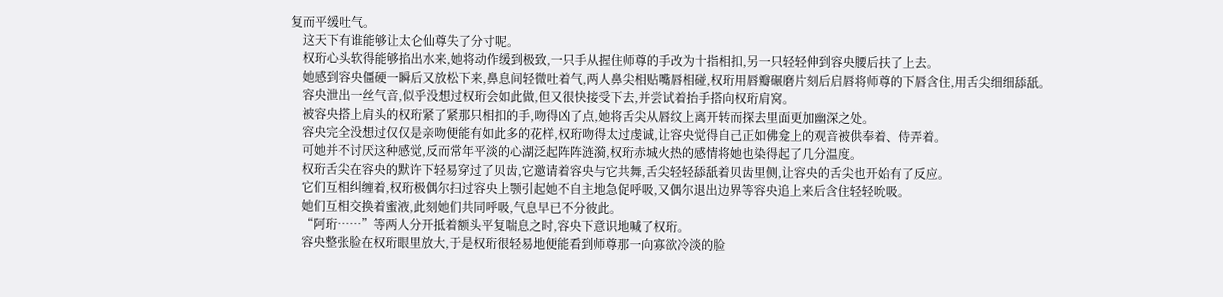复而平缓吐气。
    这天下有谁能够让太仑仙尊失了分寸呢。
    权珩心头软得能够掐出水来,她将动作缓到极致,一只手从握住师尊的手改为十指相扣,另一只轻轻伸到容央腰后扶了上去。
    她感到容央僵硬一瞬后又放松下来,鼻息间轻微吐着气,两人鼻尖相贴嘴唇相碰,权珩用唇瓣碾磨片刻后启唇将师尊的下唇含住,用舌尖细细舔舐。
    容央泄出一丝气音,似乎没想过权珩会如此做,但又很快接受下去,并尝试着抬手搭向权珩肩窝。
    被容央搭上肩头的权珩紧了紧那只相扣的手,吻得凶了点,她将舌尖从唇纹上离开转而探去里面更加幽深之处。
    容央完全没想过仅仅是亲吻便能有如此多的花样,权珩吻得太过虔诚,让容央觉得自己正如佛龛上的观音被供奉着、侍弄着。
    可她并不讨厌这种感觉,反而常年平淡的心湖泛起阵阵涟漪,权珩赤城火热的感情将她也染得起了几分温度。
    权珩舌尖在容央的默许下轻易穿过了贝齿,它邀请着容央与它共舞,舌尖轻轻舔舐着贝齿里侧,让容央的舌尖也开始有了反应。
    它们互相纠缠着,权珩极偶尔扫过容央上颚引起她不自主地急促呼吸,又偶尔退出边界等容央追上来后含住轻轻吮吸。
    她们互相交换着蜜液,此刻她们共同呼吸,气息早已不分彼此。
    “阿珩……”等两人分开抵着额头平复喘息之时,容央下意识地喊了权珩。
    容央整张脸在权珩眼里放大,于是权珩很轻易地便能看到师尊那一向寡欲冷淡的脸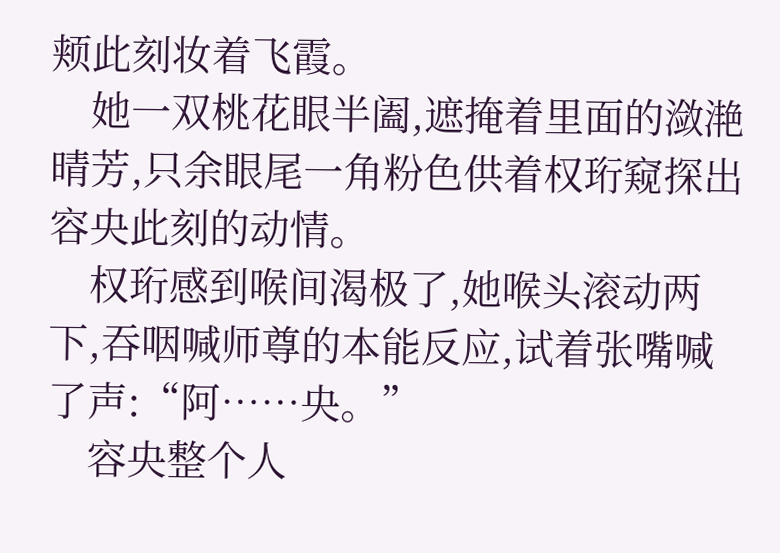颊此刻妆着飞霞。
    她一双桃花眼半阖,遮掩着里面的潋滟晴芳,只余眼尾一角粉色供着权珩窥探出容央此刻的动情。
    权珩感到喉间渴极了,她喉头滚动两下,吞咽喊师尊的本能反应,试着张嘴喊了声:“阿……央。”
    容央整个人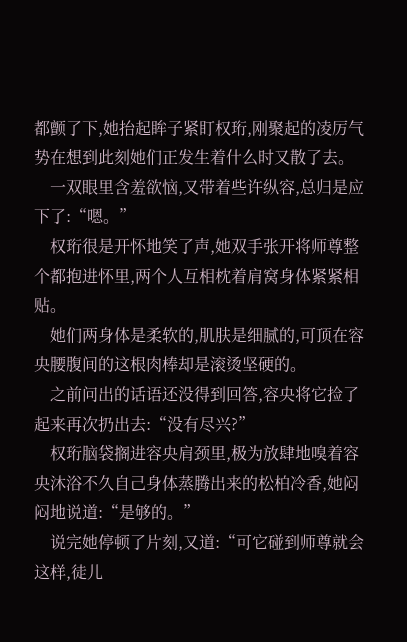都颤了下,她抬起眸子紧盯权珩,刚聚起的凌厉气势在想到此刻她们正发生着什么时又散了去。
    一双眼里含羞欲恼,又带着些许纵容,总归是应下了:“嗯。”
    权珩很是开怀地笑了声,她双手张开将师尊整个都抱进怀里,两个人互相枕着肩窝身体紧紧相贴。
    她们两身体是柔软的,肌肤是细腻的,可顶在容央腰腹间的这根肉棒却是滚烫坚硬的。
    之前问出的话语还没得到回答,容央将它捡了起来再次扔出去:“没有尽兴?”
    权珩脑袋搁进容央肩颈里,极为放肆地嗅着容央沐浴不久自己身体蒸腾出来的松柏冷香,她闷闷地说道:“是够的。”
    说完她停顿了片刻,又道:“可它碰到师尊就会这样,徒儿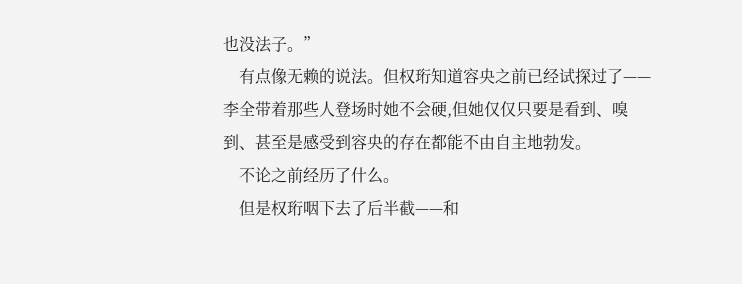也没法子。”
    有点像无赖的说法。但权珩知道容央之前已经试探过了——李全带着那些人登场时她不会硬,但她仅仅只要是看到、嗅到、甚至是感受到容央的存在都能不由自主地勃发。
    不论之前经历了什么。
    但是权珩咽下去了后半截——和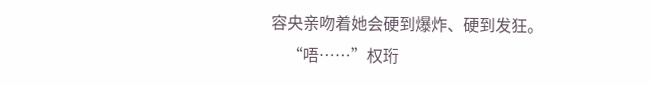容央亲吻着她会硬到爆炸、硬到发狂。
    “唔……”权珩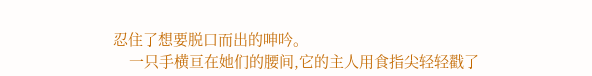忍住了想要脱口而出的呻吟。
    一只手横亘在她们的腰间,它的主人用食指尖轻轻戳了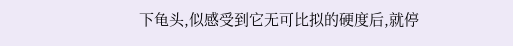下龟头,似感受到它无可比拟的硬度后,就停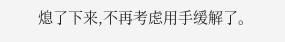熄了下来,不再考虑用手缓解了。